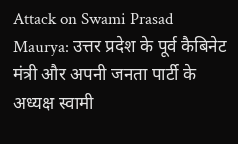Attack on Swami Prasad Maurya: उत्तर प्रदेश के पूर्व कैबिनेट मंत्री और अपनी जनता पार्टी के अध्यक्ष स्वामी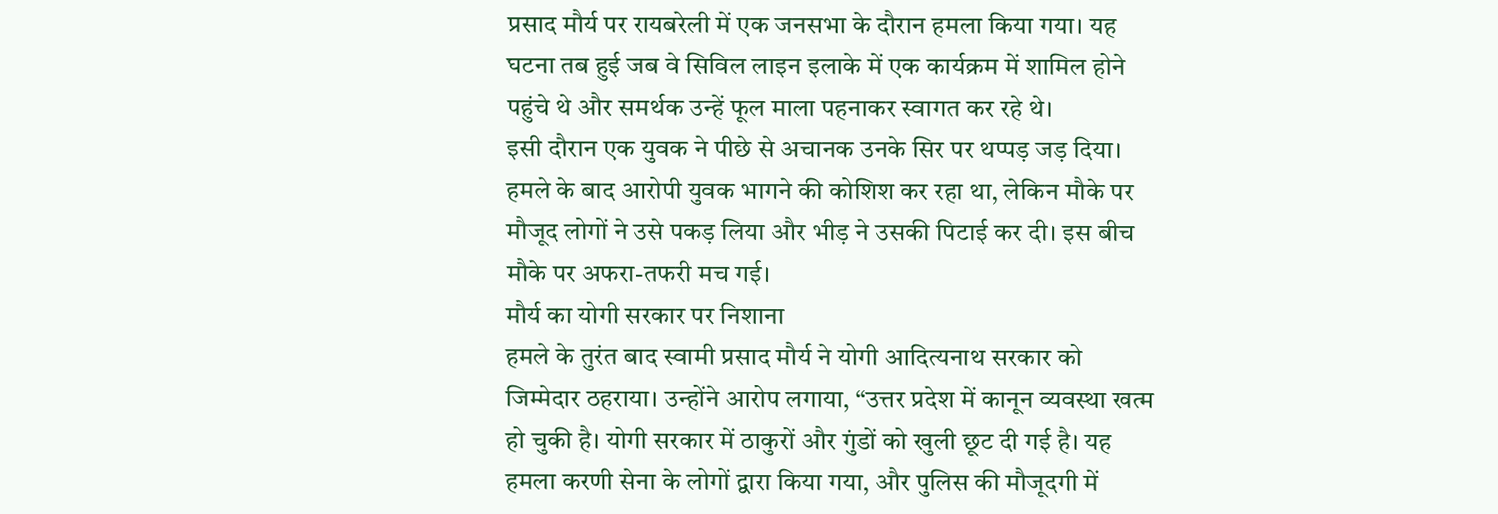प्रसाद मौर्य पर रायबरेली में एक जनसभा के दौरान हमला किया गया। यह घटना तब हुई जब वे सिविल लाइन इलाके में एक कार्यक्रम में शामिल होने पहुंचे थे और समर्थक उन्हें फूल माला पहनाकर स्वागत कर रहे थे।
इसी दौरान एक युवक ने पीछे से अचानक उनके सिर पर थप्पड़ जड़ दिया। हमले के बाद आरोपी युवक भागने की कोशिश कर रहा था, लेकिन मौके पर मौजूद लोगों ने उसे पकड़ लिया और भीड़ ने उसकी पिटाई कर दी। इस बीच मौके पर अफरा-तफरी मच गई।
मौर्य का योगी सरकार पर निशाना
हमले के तुरंत बाद स्वामी प्रसाद मौर्य ने योगी आदित्यनाथ सरकार को जिम्मेदार ठहराया। उन्होंने आरोप लगाया, “उत्तर प्रदेश में कानून व्यवस्था खत्म हो चुकी है। योगी सरकार में ठाकुरों और गुंडों को खुली छूट दी गई है। यह हमला करणी सेना के लोगों द्वारा किया गया, और पुलिस की मौजूदगी में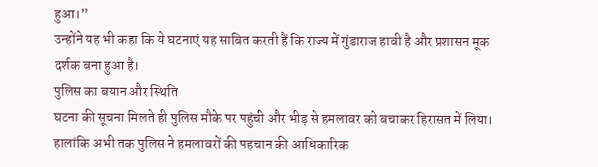हुआ।”
उन्होंने यह भी कहा कि ये घटनाएं यह साबित करती हैं कि राज्य में गुंडाराज हावी है और प्रशासन मूक दर्शक बना हुआ है।
पुलिस का बयान और स्थिति
घटना की सूचना मिलते ही पुलिस मौके पर पहुंची और भीड़ से हमलावर को बचाकर हिरासत में लिया। हालांकि अभी तक पुलिस ने हमलावरों की पहचान की आधिकारिक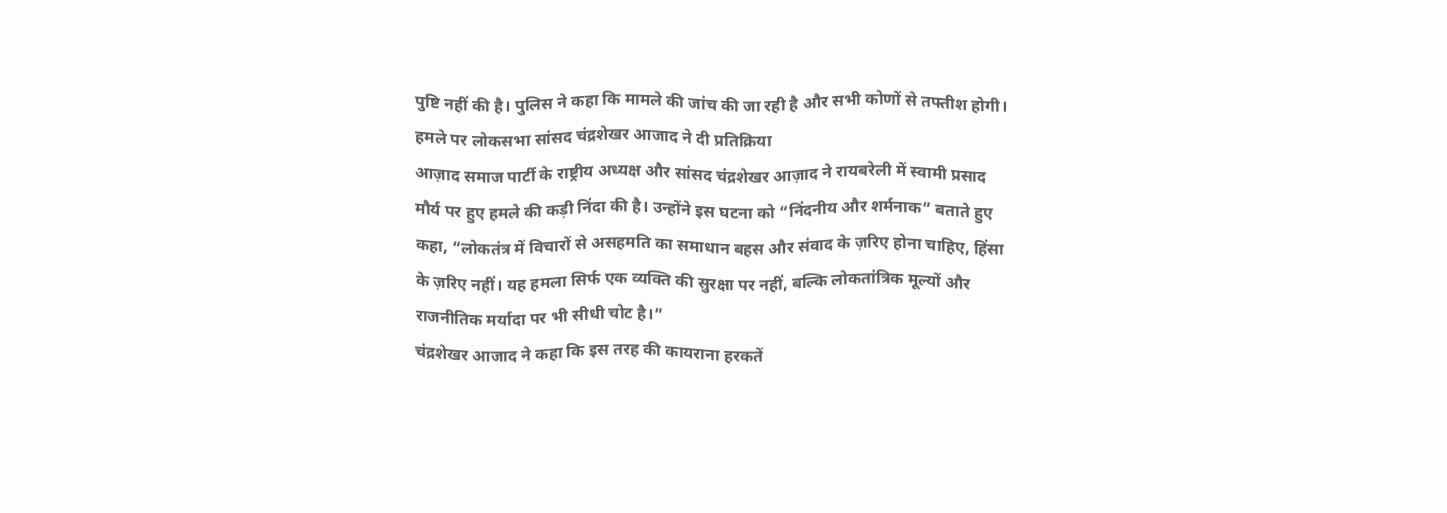पुष्टि नहीं की है। पुलिस ने कहा कि मामले की जांच की जा रही है और सभी कोणों से तफ्तीश होगी।
हमले पर लोकसभा सांसद चंद्रशेखर आजाद ने दी प्रतिक्रिया
आज़ाद समाज पार्टी के राष्ट्रीय अध्यक्ष और सांसद चंद्रशेखर आज़ाद ने रायबरेली में स्वामी प्रसाद मौर्य पर हुए हमले की कड़ी निंदा की है। उन्होंने इस घटना को “निंदनीय और शर्मनाक” बताते हुए कहा, “लोकतंत्र में विचारों से असहमति का समाधान बहस और संवाद के ज़रिए होना चाहिए, हिंसा के ज़रिए नहीं। यह हमला सिर्फ एक व्यक्ति की सुरक्षा पर नहीं, बल्कि लोकतांत्रिक मूल्यों और राजनीतिक मर्यादा पर भी सीधी चोट है।”
चंद्रशेखर आजाद ने कहा कि इस तरह की कायराना हरकतें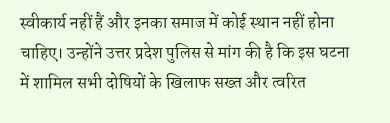स्वीकार्य नहीं हैं और इनका समाज में कोई स्थान नहीं होना चाहिए। उन्होंने उत्तर प्रदेश पुलिस से मांग की है कि इस घटना में शामिल सभी दोषियों के खिलाफ सख्त और त्वरित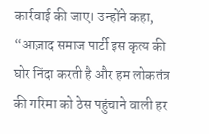कार्रवाई की जाए। उन्होंने कहा, “आज़ाद समाज पार्टी इस कृत्य की घोर निंदा करती है और हम लोकतंत्र की गरिमा को ठेस पहुंचाने वाली हर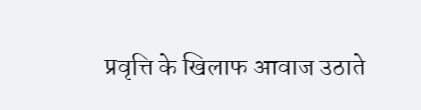प्रवृत्ति के खिलाफ आवाज उठाते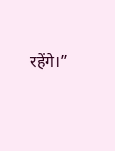रहेंगे।”